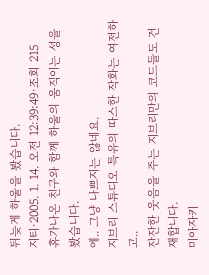뒤늦게 하울을 봤습니다.
지티·2005. 1. 14. 오전 12:39:49·조회 215
휴가나온 친구와 함께 하울의 움직이는 성을 봤습니다.
에.. 그냥 나쁘지는 않네요.
지브리 스튜디오 특유의 따스한 작화는 여전하고..
잔잔한 웃음을 주는 지브리만의 코드들도 건재합니다.
미아자키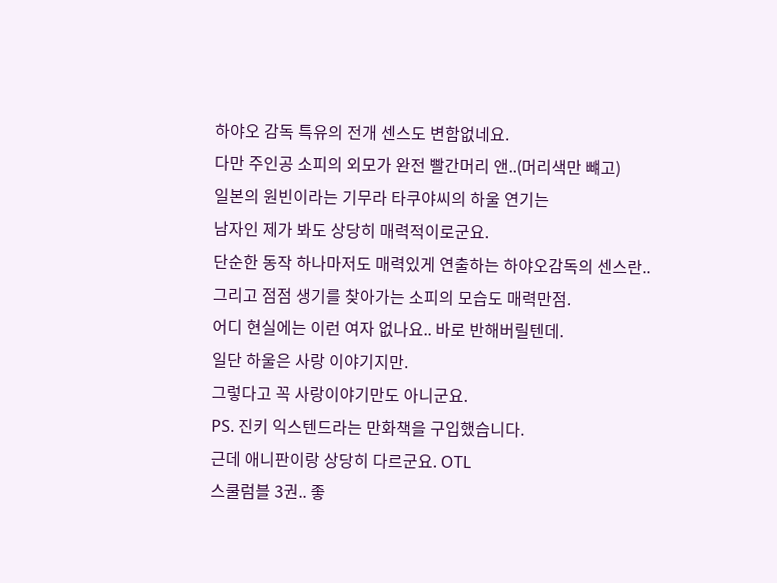하야오 감독 특유의 전개 센스도 변함없네요.
다만 주인공 소피의 외모가 완전 빨간머리 앤..(머리색만 뺴고)
일본의 원빈이라는 기무라 타쿠야씨의 하울 연기는
남자인 제가 봐도 상당히 매력적이로군요.
단순한 동작 하나마저도 매력있게 연출하는 하야오감독의 센스란..
그리고 점점 생기를 찾아가는 소피의 모습도 매력만점.
어디 현실에는 이런 여자 없나요.. 바로 반해버릴텐데.
일단 하울은 사랑 이야기지만.
그렇다고 꼭 사랑이야기만도 아니군요.
PS. 진키 익스텐드라는 만화책을 구입했습니다.
근데 애니판이랑 상당히 다르군요. OTL
스쿨럼블 3권.. 좋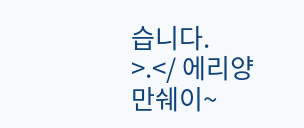습니다. >.</ 에리양 만쉐이~